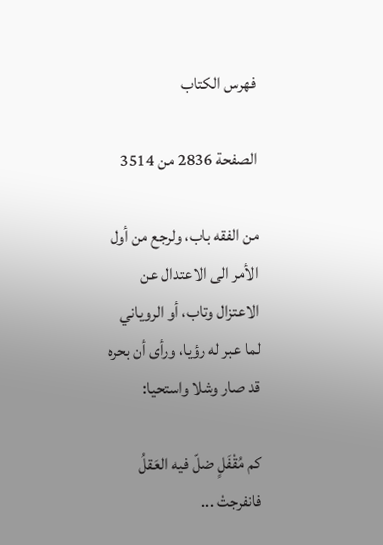فهرس الكتاب

الصفحة 2836 من 3514

من الفقه باب، ولرجع من أول الأمر الى الاعتدال عن الاعتزال وتاب، أو الروياني لما عبر له رؤيا، ورأى أن بحره قد صار وشلا واستحيا:

كم مُقْفَلٍ ضلّ فيه العَقلُ فانفرجتْ ...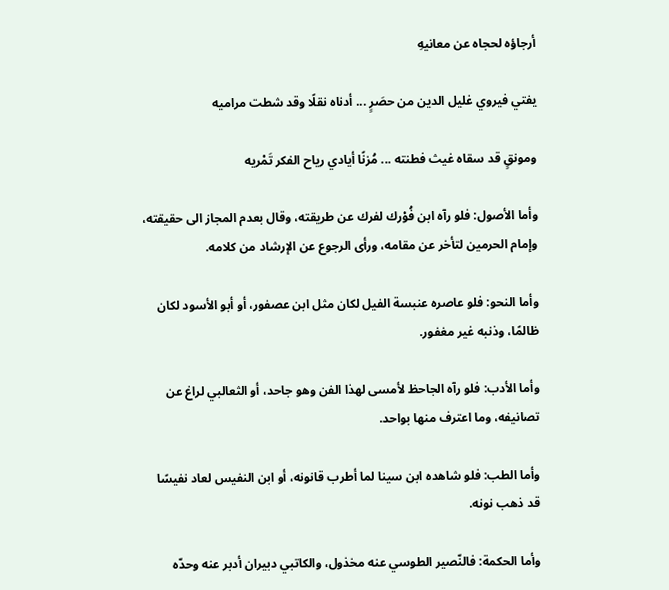أرجاؤه لحجاه عن معانيهِ

يفتي فيروي غليل الدين من حصَرٍ ... أدناه نقلًا وقد شطت مراميه

ومونقٍ قد سقاه غيث فطنته ... مُزنًا أيادي رياح الفكر تَمْريه

وأما الأصول: فلو رآه ابن فُوْرك لفرك عن طريقته، وقال بعدم المجاز الى حقيقته، وإمام الحرمين لتأخر عن مقامه، ورأى الرجوع عن الإرشاد من كلامه.

وأما النحو: فلو عاصره عنبسة الفيل لكان مثل ابن عصفور، أو أبو الأسود لكان ظالمًا، وذنبه غير مغفور.

وأما الأدب: فلو رآه الجاحظ لأمسى لهذا الفن وهو جاحد، أو الثعالبي لراغ عن تصانيفه، وما اعترف منها بواحد.

وأما الطب: فلو شاهده ابن سينا لما أطرب قانونه، أو ابن النفيس لعاد نفيسًا قد ذهب نونه.

وأما الحكمة: فالنّصير الطوسي عنه مخذول، والكاتبي دبيران أدبر عنه وحدّه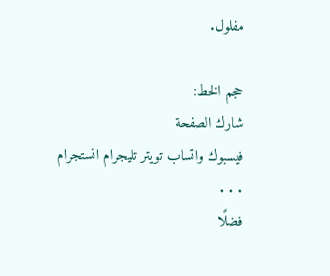مفلول.

حجم الخط:
شارك الصفحة
فيسبوك واتساب تويتر تليجرام انستجرام
. . .
فضلًا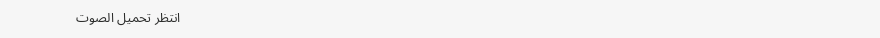انتظر تحميل الصوت